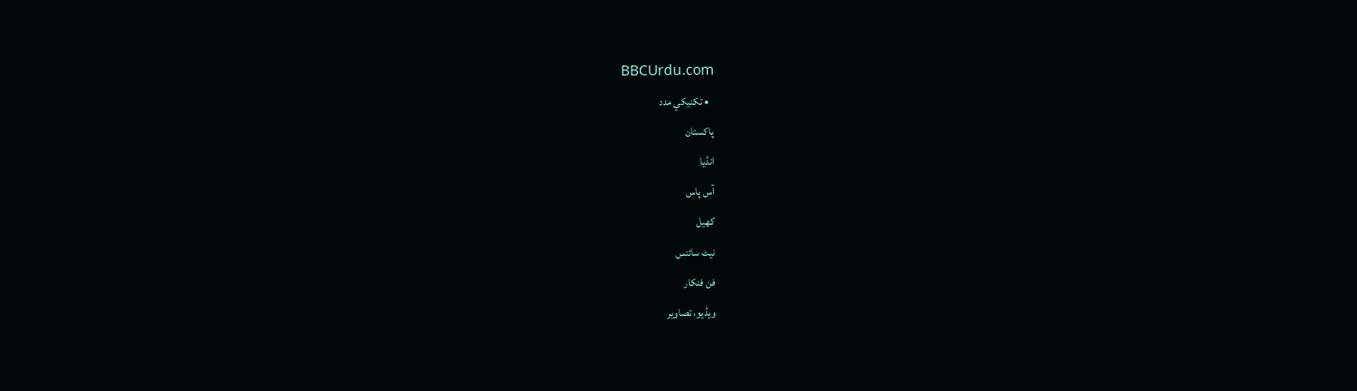BBCUrdu.com
  • تکنيکي مدد
پاکستان
انڈیا
آس پاس
کھیل
نیٹ سائنس
فن فنکار
ویڈیو، تصاویر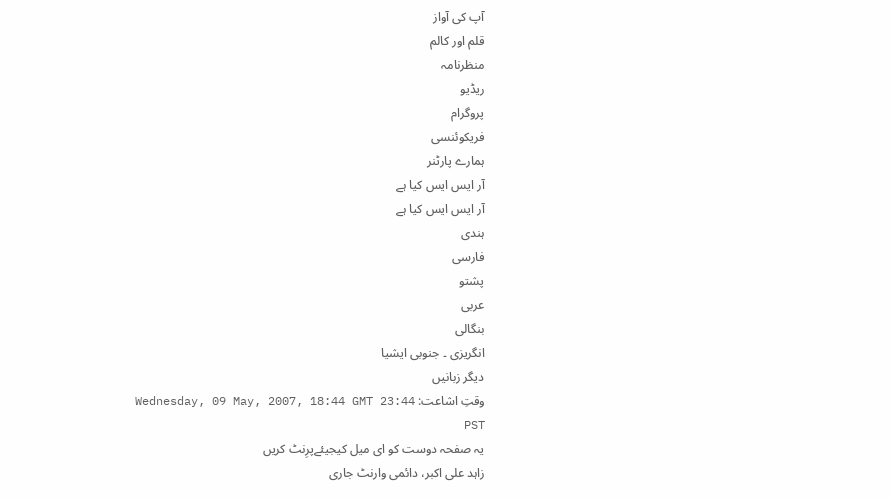آپ کی آواز
قلم اور کالم
منظرنامہ
ریڈیو
پروگرام
فریکوئنسی
ہمارے پارٹنر
آر ایس ایس کیا ہے
آر ایس ایس کیا ہے
ہندی
فارسی
پشتو
عربی
بنگالی
انگریزی ۔ جنوبی ایشیا
دیگر زبانیں
وقتِ اشاعت: Wednesday, 09 May, 2007, 18:44 GMT 23:44 PST
یہ صفحہ دوست کو ای میل کیجیئےپرِنٹ کریں
زاہد علی اکبر، دائمی وارنٹ جاری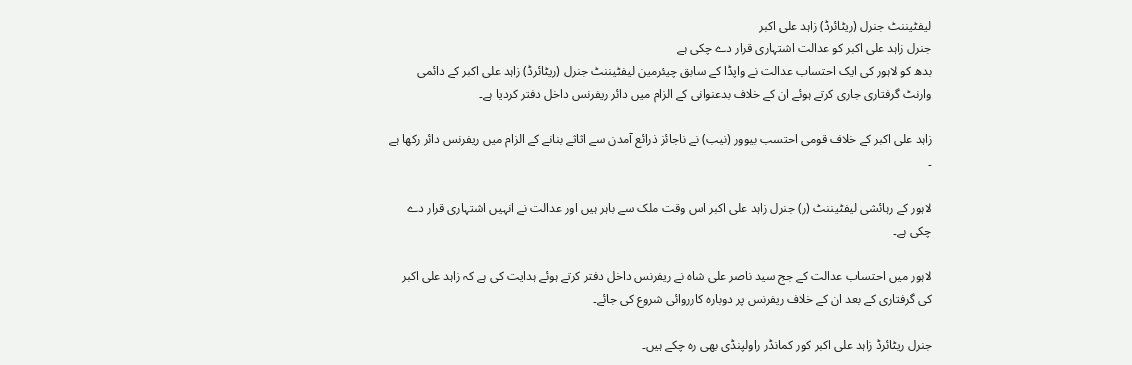لیفٹیننٹ جنرل (ریٹائرڈ) زاہد علی اکبر
جنرل زاہد علی اکبر کو عدالت اشتہاری قرار دے چکی ہے
بدھ کو لاہور کی ایک احتساب عدالت نے واپڈا کے سابق چیئرمین لیفٹیننٹ جنرل (ریٹائرڈ) زاہد علی اکبر کے دائمی وارنٹ گرفتاری جاری کرتے ہوئے ان کے خلاف بدعنوانی کے الزام میں دائر ریفرنس داخل دفتر کردیا ہے۔

زاہد علی اکبر کے خلاف قومی احتسب بیوور (نیب) نے ناجائز ذرائع آمدن سے اثاثے بنانے کے الزام میں ریفرنس دائر رکھا ہے ۔

لاہور کے رہائشی لیفٹیننٹ (ر) جنرل زاہد علی اکبر اس وقت ملک سے باہر ہیں اور عدالت نے انہیں اشتہاری قرار دے چکی ہے۔

لاہور میں احتساب عدالت کے جج سید ناصر علی شاہ نے ریفرنس داخل دفتر کرتے ہوئے ہدایت کی ہے کہ زاہد علی اکبر کی گرفتاری کے بعد ان کے خلاف ریفرنس پر دوبارہ کارروائی شروع کی جائے۔

جنرل ریٹائرڈ زاہد علی اکبر کور کمانڈر راولپنڈی بھی رہ چکے ہیں۔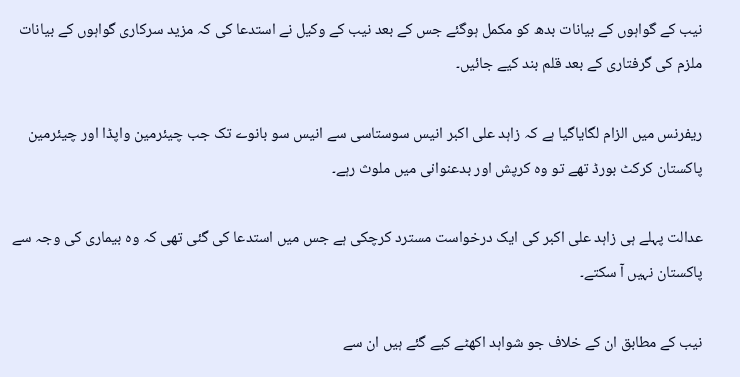نیب کے گواہوں کے بیانات بدھ کو مکمل ہوگئے جس کے بعد نیب کے وکیل نے استدعا کی کہ مزید سرکاری گواہوں کے بیانات ملزم کی گرفتاری کے بعد قلم بند کیے جائیں۔

ریفرنس میں الزام لگایاگیا ہے کہ زاہد علی اکبر انیس سوستاسی سے انیس سو بانوے تک جب چیئرمین واپڈا اور چیئرمین پاکستان کرکٹ بورڈ تھے تو وہ کرپش اور بدعنوانی میں ملوث رہے۔

عدالت پہلے ہی زاہد علی اکبر کی ایک درخواست مسترد کرچکی ہے جس میں استدعا کی گئی تھی کہ وہ بیماری کی وجہ سے پاکستان نہیں آ سکتے۔

نیب کے مطابق ان کے خلاف جو شواہد اکھٹے کیے گئے ہیں ان سے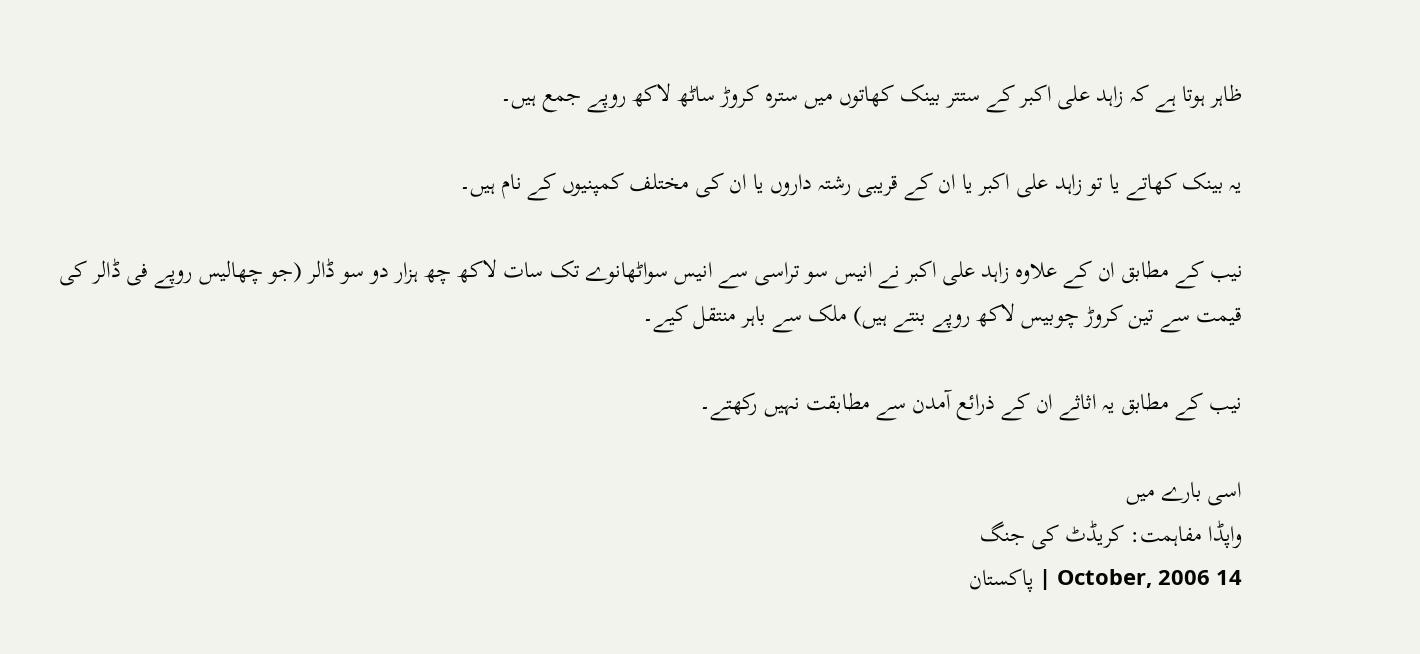ظاہر ہوتا ہے کہ زاہد علی اکبر کے ستتر بینک کھاتوں میں سترہ کروڑ ساٹھ لاکھ روپے جمع ہیں۔

یہ بینک کھاتے یا تو زاہد علی اکبر یا ان کے قریبی رشتہ داروں یا ان کی مختلف کمپنیوں کے نام ہیں۔

نیب کے مطابق ان کے علاوہ زاہد علی اکبر نے انیس سو تراسی سے انیس سواٹھانوے تک سات لاکھ چھ ہزار دو سو ڈالر (جو چھالیس روپے فی ڈالر کی قیمت سے تین کروڑ چوبیس لاکھ روپے بنتے ہیں) ملک سے باہر منتقل کیے۔

نیب کے مطابق یہ اثاثے ان کے ذرائع آمدن سے مطابقت نہیں رکھتے۔

اسی بارے میں
واپڈا مفاہمت: کریڈٹ کی جنگ
14 October, 2006 | پاکستان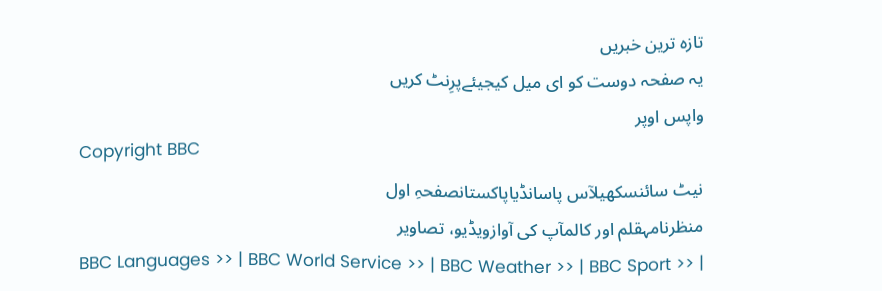تازہ ترین خبریں
یہ صفحہ دوست کو ای میل کیجیئےپرِنٹ کریں
واپس اوپر
Copyright BBC
نیٹ سائنسکھیلآس پاسانڈیاپاکستانصفحہِ اول
منظرنامہقلم اور کالمآپ کی آوازویڈیو، تصاویر
BBC Languages >> | BBC World Service >> | BBC Weather >> | BBC Sport >> |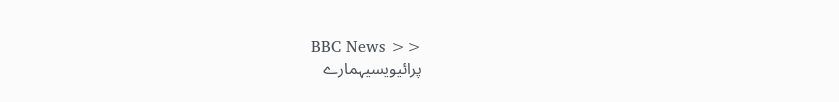BBC News >>
پرائیویسیہمارے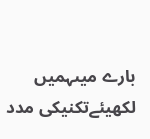بارے میںہمیں لکھیئےتکنیکی مدد